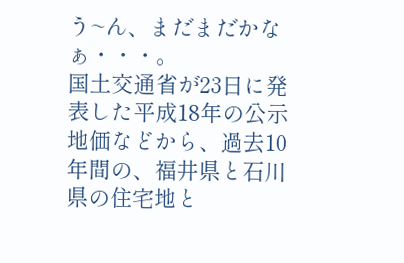う~ん、まだまだかなぁ・・・。
国土交通省が23日に発表した平成18年の公示地価などから、過去10年間の、福井県と石川県の住宅地と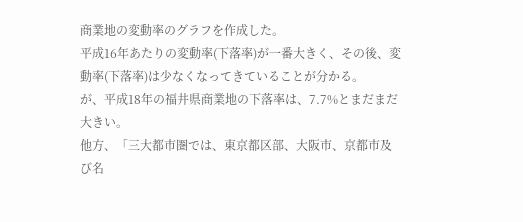商業地の変動率のグラフを作成した。
平成16年あたりの変動率(下落率)が一番大きく、その後、変動率(下落率)は少なくなってきていることが分かる。
が、平成18年の福井県商業地の下落率は、7.7%とまだまだ大きい。
他方、「三大都市圏では、東京都区部、大阪市、京都市及び名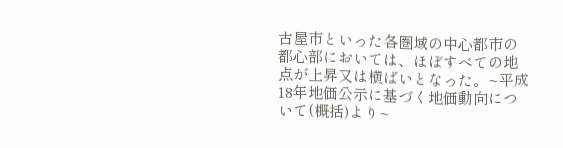古屋市といった各圏域の中心都市の都心部においては、ほぼすべての地点が上昇又は横ばいとなった。~平成18年地価公示に基づく地価動向について(概括)より~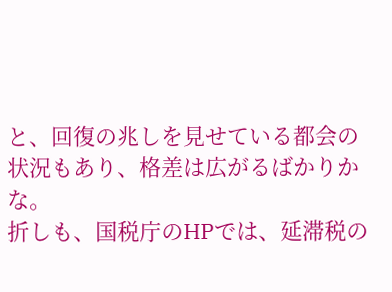と、回復の兆しを見せている都会の状況もあり、格差は広がるばかりかな。
折しも、国税庁のHPでは、延滞税の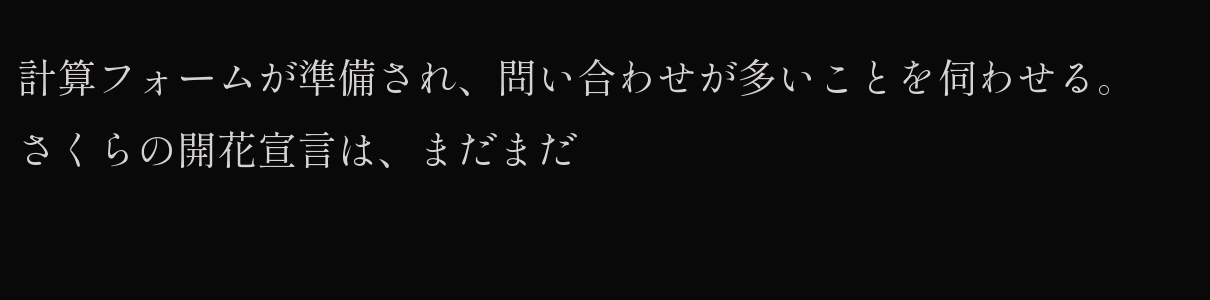計算フォームが準備され、問い合わせが多いことを伺わせる。
さくらの開花宣言は、まだまだ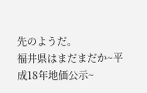先のようだ。
福井県はまだまだか~平成18年地価公示~